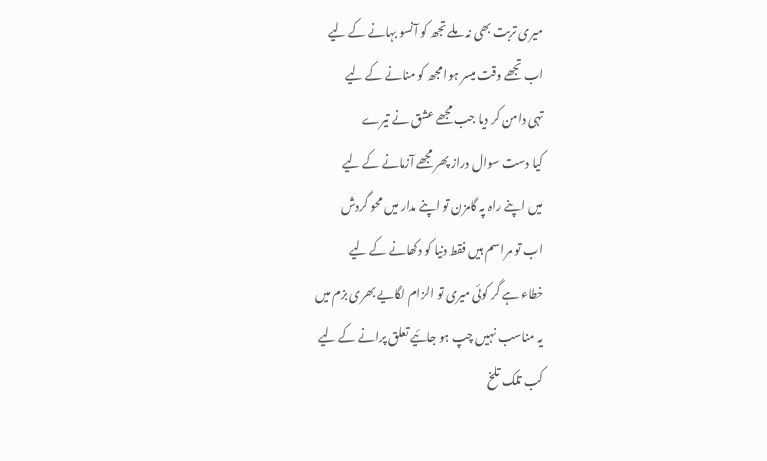میری تربت بھی نہ ملے تجھ کو آنسو بہانے کے لیے
اب تجھے وقت میسر ہوا مجھ کو منانے کے لیے
تہی دامن کر دیا جب مجھے عشق نے تیرے
کیا دست سوال دراز پھر مجھے آزمانے کے لیے
میں اپنے راہ پہ گامزن تو اپنے مدار میں محو گردش
اب تو مراسم ہیں فقط دنیا کو دکھانے کے لیے
خطاء ہے گر کوئی میری تو الزام لگایے بھری بزم میں
یہ مناسب نہیں چپ ہو جائیے تعلق پرانے کے لیے
کب تلک تلخ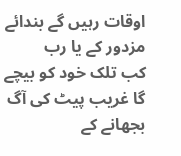اوقات رہیں گے بندائے مزدور کے یا رب
کب تلک خود کو بیچے گا غریب پیٹ کی آگ بجھانے کے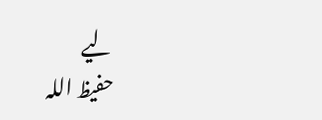لیے
حفیظ اللہ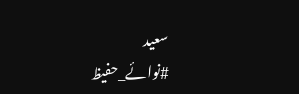سعید
#نوائے_حفیظ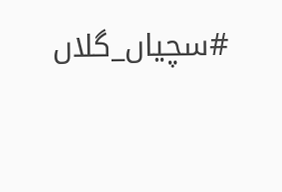#سچیاں_گلاں